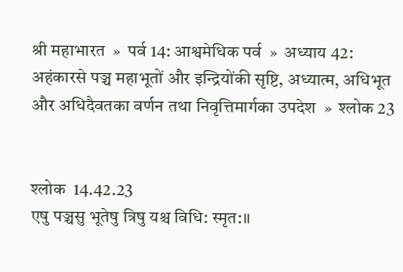श्री महाभारत  »  पर्व 14: आश्वमेधिक पर्व  »  अध्याय 42: अहंकारसे पञ्च महाभूतों और इन्द्रियोंकी सृष्टि, अध्यात्म, अधिभूत और अधिदैवतका वर्णन तथा निवृत्तिमार्गका उपदेश  »  श्लोक 23


श्लोक  14.42.23
एषु पञ्चसु भूतेषु त्रिषु यश्च विधि: स्मृत:॥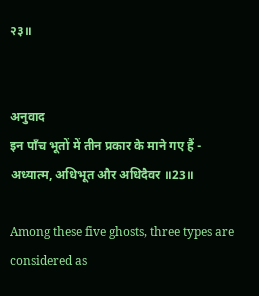२३॥


अनुवाद
इन पाँच भूतों में तीन प्रकार के माने गए हैं - अध्यात्म, अधिभूत और अधिदैवर ॥23॥

Among these five ghosts, three types are considered as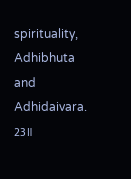spirituality, Adhibhuta and Adhidaivara. 23॥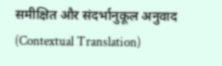समीक्षित और संदर्भानुकूल अनुवाद (Contextual Translation)